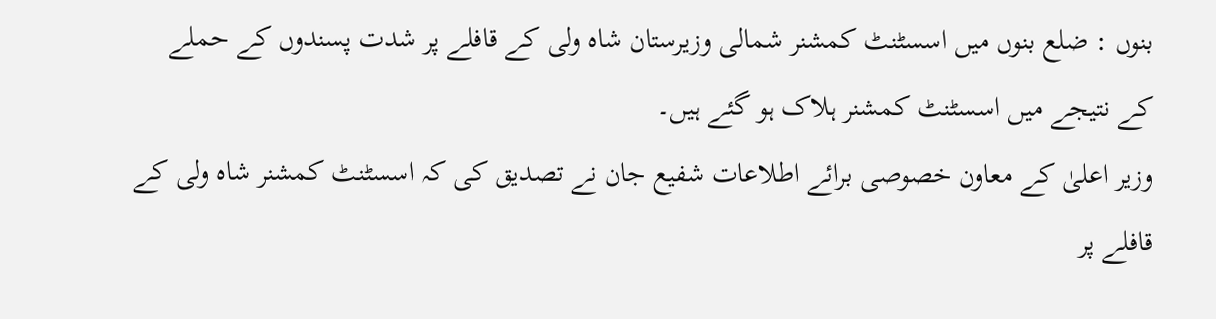بنوں : ضلع بنوں میں اسسٹنٹ کمشنر شمالی وزیرستان شاہ ولی کے قافلے پر شدت پسندوں کے حملے کے نتیجے میں اسسٹنٹ کمشنر ہلاک ہو گئے ہیں۔
وزیر اعلیٰ کے معاون خصوصی برائے اطلاعات شفیع جان نے تصدیق کی کہ اسسٹنٹ کمشنر شاہ ولی کے قافلے پر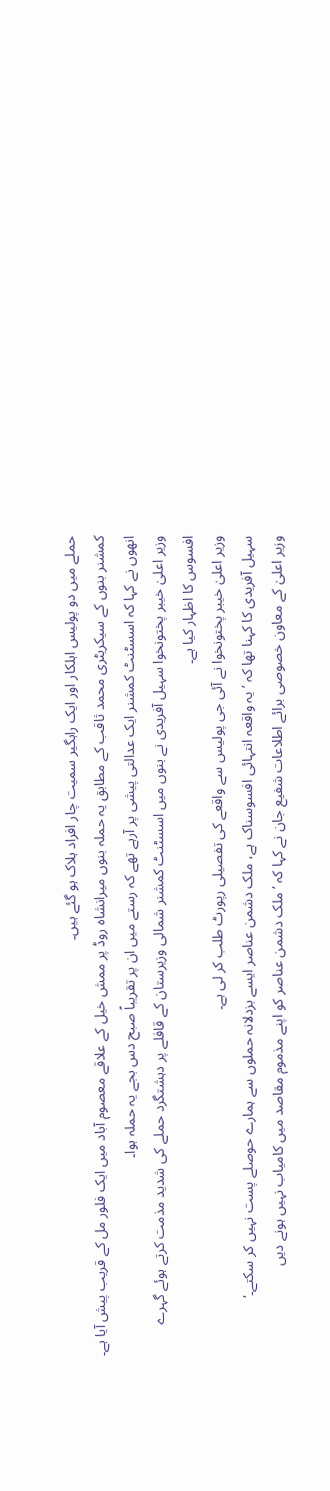حملے میں دو پولیس اہلکار اور ایک راہگیر سمیت چار افراد ہلاک ہو گئے ہیں۔
کمشنر بنوں کے سیکریٹری محمد ثاقب کے مطابق یہ حملہ بنوں میرانشاہ روڈ پر ممش خیل کے علاقے معصوم آباد میں ایک فلور مل کے قریب پیش آیا ہے۔ انھوں نے کہا کہ اسسٹنٹ کمشنر ایک عدالتی پیشی پر آرہے تھے کہ رستے میں ان پر تقریباً صبح دس بجے یہ حملہ ہوا۔
وزیر اعلیٰ خیبر پختونخوا سہیل آفریدی نے بنوں میں اسسٹنٹ کمشنر شمالی وزیرستان کے قافلے پر دہشتگرد حملے کی شدید مذمت کرتے ہوئے گہرے افسوس کا اظہار کیا ہے۔
وزیر اعلیٰ خیبر پختونخوا نے آئی جی پولیس سے واقعے کی تفصیلی رپورٹ طلب کر لی ہے۔
سہیل آفریدی کا کہنا تھا کہ ’یہ واقعہ انتہائی افسوسناک ہے، ملک دشمن عناصر ایسے بزدلانہ حملوں سے ہمارے حوصلے پست نہیں کر سکتے۔‘
وزیر اعلیٰ کے معاون خصوصی برائے اطلاعات شفیع جان نے کہا کہ ’ملک دشمن عناصر کو اپنے مذموم مقاصد میں کامیاب نہیں ہونے دیں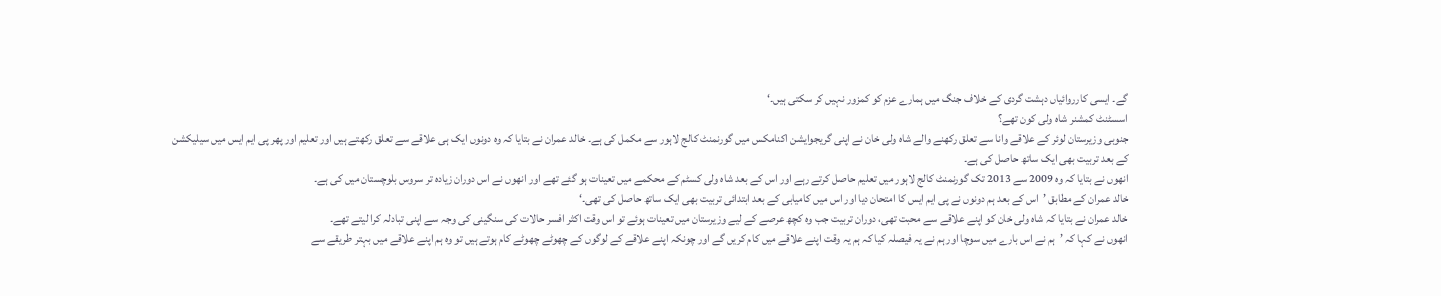گے۔ ایسی کارروائیاں دہشت گردی کے خلاف جنگ میں ہمارے عزم کو کمزور نہیں کر سکتی ہیں۔‘
اسسٹنٹ کمشنر شاہ ولی کون تھے؟
جنوبی وزیرستان لوئر کے علاقے وانا سے تعلق رکھنے والے شاہ ولی خان نے اپنی گریجوایشن اکنامکس میں گورنمنٹ کالج لاہور سے مکمل کی ہے۔ خالد عمران نے بتایا کہ وہ دونوں ایک ہی علاقے سے تعلق رکھتے ہیں اور تعلیم اور پھر پی ایم ایس میں سیلیکشن کے بعد تربیت بھی ایک ساتھ حاصل کی ہے۔
انھوں نے بتایا کہ وہ 2009 سے 2013 تک گورنمنٹ کالج لاہور میں تعلیم حاصل کرتے رہے اور اس کے بعد شاہ ولی کسٹم کے محکمے میں تعینات ہو گئے تھے اور انھوں نے اس دوران زیادہ تر سروس بلوچستان میں کی ہے۔
خالد عمران کے مطابق ’اس کے بعد ہم دونوں نے پی ایم ایس کا امتحان دیا اور اس میں کامیابی کے بعد ابتدائی تربیت بھی ایک ساتھ حاصل کی تھی۔‘
خالد عمران نے بتایا کہ شاہ ولی خان کو اپنے علاقے سے محبت تھی، دوران تربیت جب وہ کچھ عرصے کے لیے وزیرستان میں تعینات ہوئے تو اس وقت اکثر افسر حالات کی سنگینی کی وجہ سے اپنی تبادلہ کرا لیتے تھے۔
انھوں نے کہا کہ ’ہم نے اس بارے میں سوچا اور ہم نے یہ فیصلہ کیا کہ ہم یہ وقت اپنے علاقے میں کام کریں گے اور چونکہ اپنے علاقے کے لوگوں کے چھوٹے چھوٹے کام ہوتے ہیں تو وہ ہم اپنے علاقے میں بہتر طریقے سے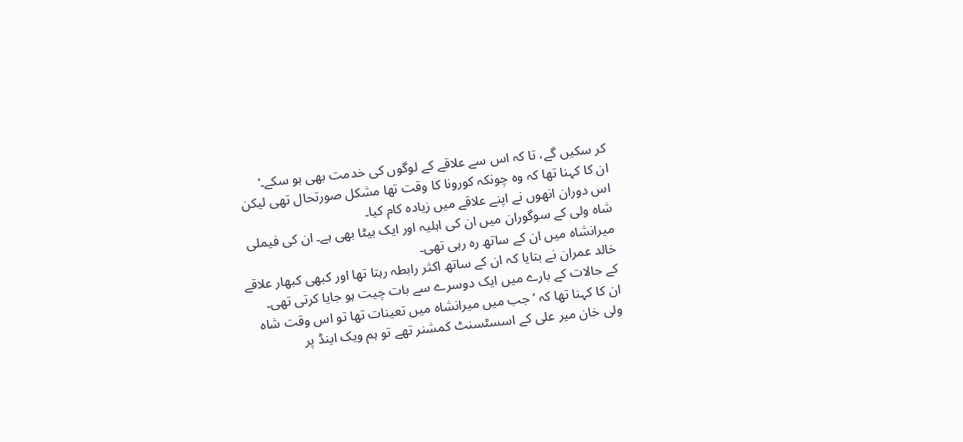کر سکیں گے، تا کہ اس سے علاقے کے لوگوں کی خدمت بھی ہو سکے۔‘
ان کا کہنا تھا کہ وہ چونکہ کورونا کا وقت تھا مشکل صورتحال تھی لیکن اس دوران انھوں نے اپنے علاقے میں زیادہ کام کیا۔
شاہ ولی کے سوگوران میں ان کی اہلیہ اور ایک بیٹا بھی ہے۔ ان کی فیملی میرانشاہ میں ان کے ساتھ رہ رہی تھی۔
خالد عمران نے بتایا کہ ان کے ساتھ اکثر رابطہ رہتا تھا اور کبھی کبھار علاقے کے حالات کے بارے میں ایک دوسرے سے بات چیت ہو جایا کرتی تھی۔
ان کا کہنا تھا کہ ’جب میں میرانشاہ میں تعینات تھا تو اس وقت شاہ ولی خان میر علی کے اسسٹسنٹ کمشنر تھے تو ہم ویک اینڈ پر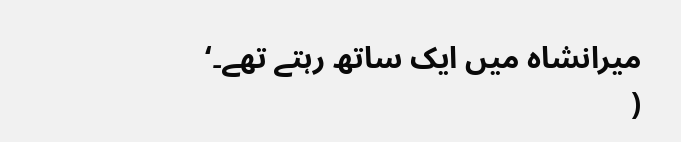میرانشاہ میں ایک ساتھ رہتے تھے۔‘
(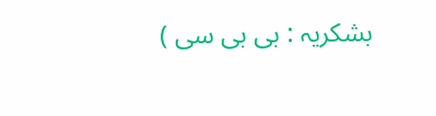بشکریہ : بی بی سی )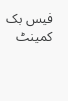فیس بک کمینٹ